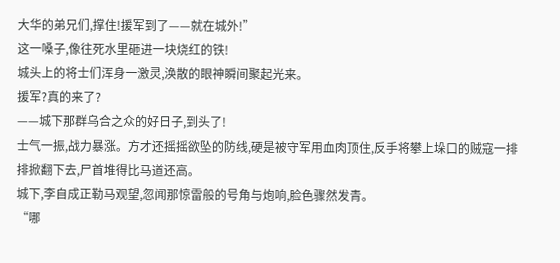大华的弟兄们,撑住!援军到了——就在城外!”
这一嗓子,像往死水里砸进一块烧红的铁!
城头上的将士们浑身一激灵,涣散的眼神瞬间聚起光来。
援军?真的来了?
——城下那群乌合之众的好日子,到头了!
士气一振,战力暴涨。方才还摇摇欲坠的防线,硬是被守军用血肉顶住,反手将攀上垛口的贼寇一排排掀翻下去,尸首堆得比马道还高。
城下,李自成正勒马观望,忽闻那惊雷般的号角与炮响,脸色骤然发青。
“哪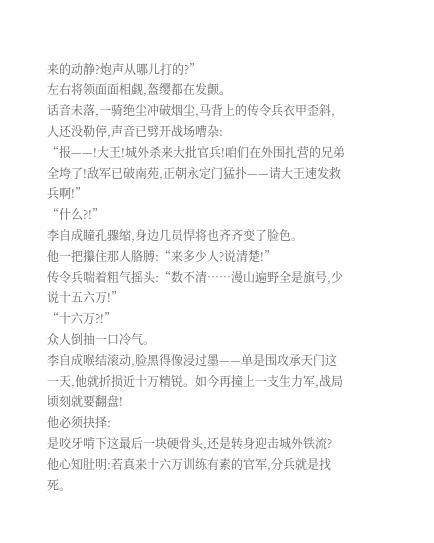来的动静?炮声从哪儿打的?”
左右将领面面相觑,盔缨都在发颤。
话音未落,一骑绝尘冲破烟尘,马背上的传令兵衣甲歪斜,人还没勒停,声音已劈开战场嘈杂:
“报——!大王!城外杀来大批官兵!咱们在外围扎营的兄弟全垮了!敌军已破南苑,正朝永定门猛扑——请大王速发救兵啊!”
“什么?!”
李自成瞳孔骤缩,身边几员悍将也齐齐变了脸色。
他一把攥住那人胳膊:“来多少人?说清楚!”
传令兵喘着粗气摇头:“数不清……漫山遍野全是旗号,少说十五六万!”
“十六万?!”
众人倒抽一口冷气。
李自成喉结滚动,脸黑得像浸过墨——单是围攻承天门这一天,他就折损近十万精锐。如今再撞上一支生力军,战局顷刻就要翻盘!
他必须抉择:
是咬牙啃下这最后一块硬骨头,还是转身迎击城外铁流?
他心知肚明:若真来十六万训练有素的官军,分兵就是找死。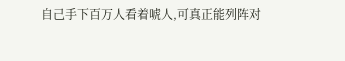自己手下百万人看着唬人,可真正能列阵对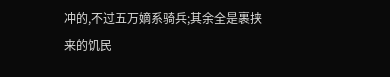冲的,不过五万嫡系骑兵;其余全是裹挟来的饥民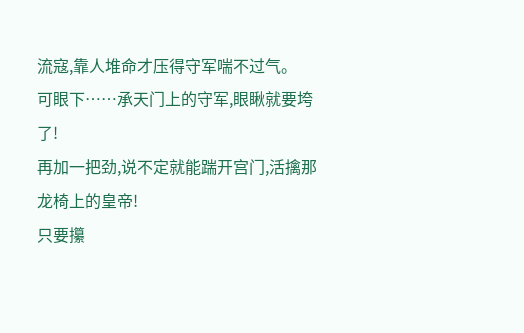流寇,靠人堆命才压得守军喘不过气。
可眼下……承天门上的守军,眼瞅就要垮了!
再加一把劲,说不定就能踹开宫门,活擒那龙椅上的皇帝!
只要攥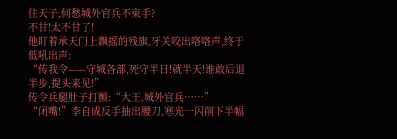住天子,何愁城外官兵不束手?
不甘!太不甘了!
他盯着承天门上飘摇的残旗,牙关咬出咯咯声,终于低吼出声:
“传我令——守城各部,死守半日!就半天!谁敢后退半步,提头来见!”
传令兵腿肚子打颤:“大王,城外官兵……”
“闭嘴!”李自成反手抽出腰刀,寒光一闪削下半幅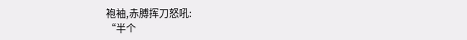袍袖,赤膊挥刀怒吼:
“半个